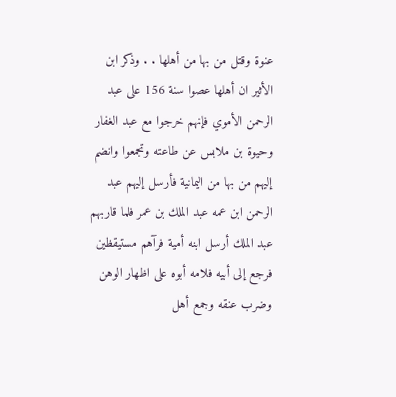عنوة وقتل من بها من أهلها . . وذكر ابن الأثير ان أهلها عصوا سنة 156 على عبد الرحمن الأموي فإنهم خرجوا مع عبد الغفار وحيوة بن ملابس عن طاعته وتجمعوا وانضم إليهم من بها من اليمانية فأرسل إليهم عبد الرحمن ابن عمه عبد الملك بن عمر فلما قاربهم عبد الملك أرسل ابنه أمية فرآهم مستيقظين فرجع إلى أبيه فلامه أبوه على اظهار الوهن وضرب عنقه وجمع أهل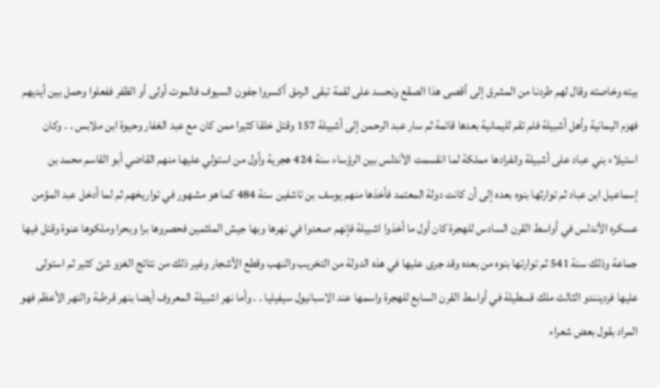بيته وخاصته وقال لهم طردنا من المشرق إلى أقصى هذا الصقع ونحسد على لقمة تبقى الرمق أكسروا جفون السيوف فالموت أولى أو الظفر ففعلوا وحمل بين أيديهم فهزم اليمانية وأهل أشبيلة فلم تقم لليمانية بعدها قائمة ثم سار عبد الرحمن إلى أشبيلة 157 وقتل خلقا كثيرا ممن كان مع عبد الغفار وحيوة ابن ملابس . . وكان استيلاء بني عباد على أشبيلة وانفرادها مملكة لما انقسمت الأندلس بين الرؤساء سنة 424 هجرية وأول من استولي عليها منهم القاضي أبو القاسم محمد بن إسماعيل ابن عباد ثم توارثها بنوه بعده إلى أن كانت دولة المعتمد فأخذها منهم يوسف بن تاشفين سنة 484 كما هو مشهور في تواريخهم ثم لما أدخل عبد المؤمن عسكره الأندلس في أواسط القرن السادس للهجرة كان أول ما أخذوا اشبيلة فإنهم صعدوا في نهرها وبها جيش الملثمين فحصروها برا وبحرا وملكوها عنوة وقتل فيها جماعة وذلك سنة 541 ثم توارتها بنوه من بعده وقد جرى عليها في هذه الدولة من التخريب والنهب وقطع الأشجار وغير ذلك من نتائج الغزو شئ كثير ثم استولى عليها فردينندو الثالث ملك قسطيلة في أواسط القرن السابع للهجرة واسمها عند الاسبانيول سيفيليا . . وأما نهر اشبيلة المعروف أيضا بنهر قرطبة والنهر الأعظم فهو المراد بقول بعض شعراء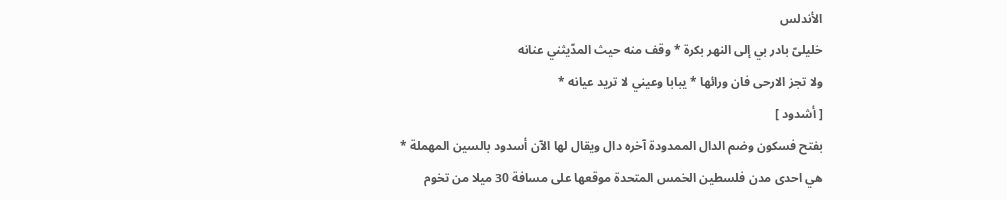الأندلس
خليلىّ بادر بي إلى النهر بكرة * وقف منه حيث المدّيثني عنانه
ولا تجز الارحى فان ورائها * يبابا وعيني لا تريد عيانه *
[ أشدود ]
بفتح فسكون وضم الدال الممدودة آخره دال ويقال لها الآن أسدود بالسين المهملة * هي احدى مدن فلسطين الخمس المتحدة موقعها على مسافة 30 ميلا من تخوم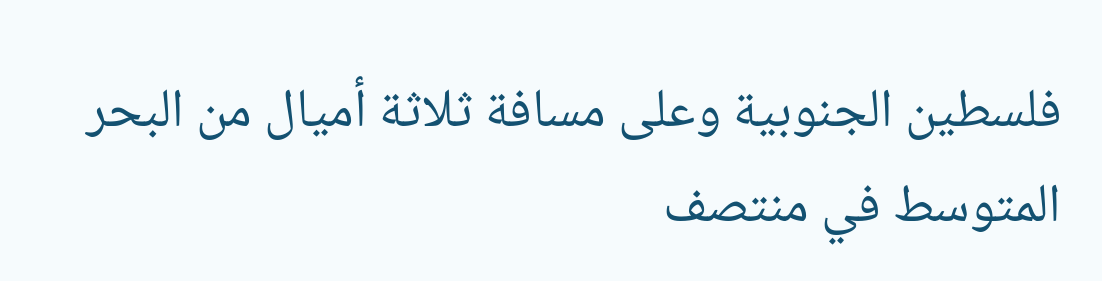فلسطين الجنوبية وعلى مسافة ثلاثة أميال من البحر المتوسط في منتصف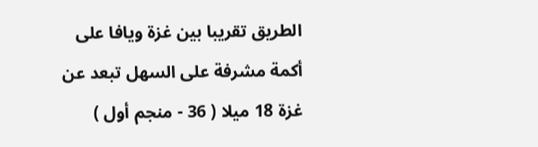الطريق تقريبا بين غزة ويافا على أكمة مشرفة على السهل تبعد عن غزة 18 ميلا ( 36 - منجم أول )